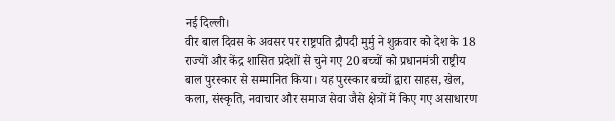नई दिल्ली।
वीर बाल दिवस के अवसर पर राष्ट्रपति द्रौपदी मुर्मु ने शुक्रवार को देश के 18 राज्यों और केंद्र शासित प्रदेशों से चुने गए 20 बच्चों को प्रधानमंत्री राष्ट्रीय बाल पुरस्कार से सम्मानित किया। यह पुरस्कार बच्चों द्वारा साहस, खेल, कला, संस्कृति, नवाचार और समाज सेवा जैसे क्षेत्रों में किए गए असाधारण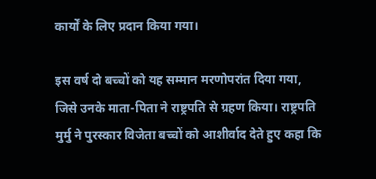कार्यों के लिए प्रदान किया गया।

इस वर्ष दो बच्चों को यह सम्मान मरणोपरांत दिया गया, जिसे उनके माता-पिता ने राष्ट्रपति से ग्रहण किया। राष्ट्रपति मुर्मु ने पुरस्कार विजेता बच्चों को आशीर्वाद देते हुए कहा कि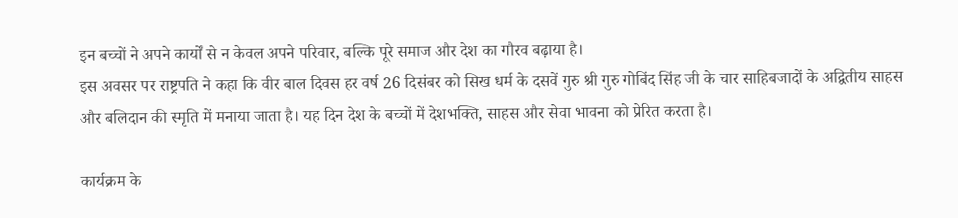इन बच्चों ने अपने कार्यों से न केवल अपने परिवार, बल्कि पूरे समाज और देश का गौरव बढ़ाया है।
इस अवसर पर राष्ट्रपति ने कहा कि वीर बाल दिवस हर वर्ष 26 दिसंबर को सिख धर्म के दसवें गुरु श्री गुरु गोबिंद सिंह जी के चार साहिबजादों के अद्वितीय साहस और बलिदान की स्मृति में मनाया जाता है। यह दिन देश के बच्चों में देशभक्ति, साहस और सेवा भावना को प्रेरित करता है।

कार्यक्रम के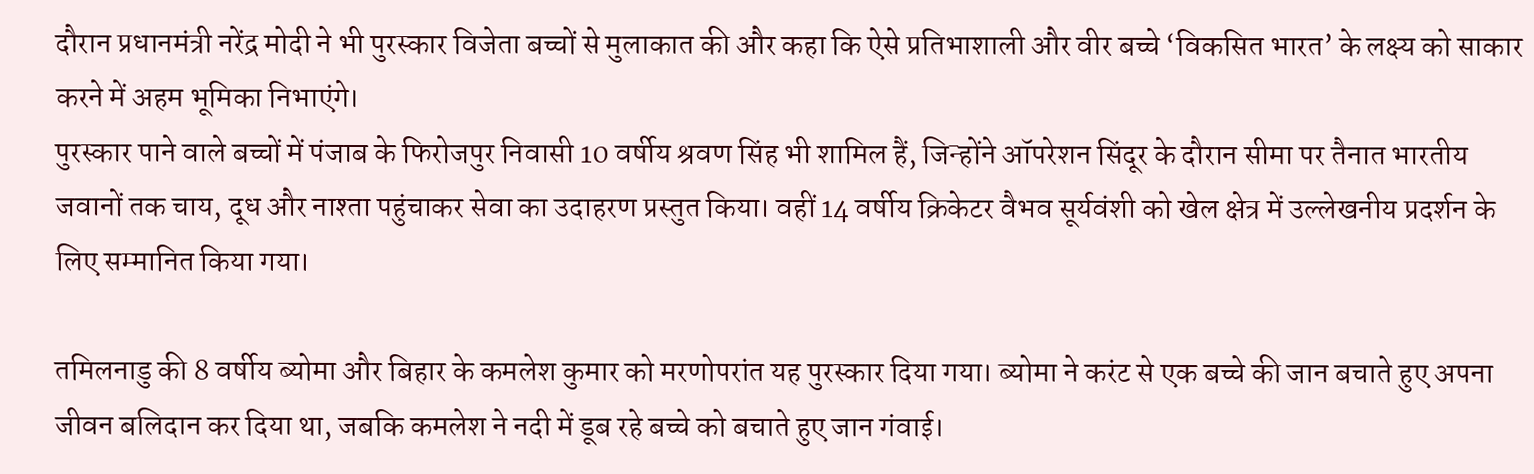दौरान प्रधानमंत्री नरेंद्र मोदी ने भी पुरस्कार विजेता बच्चों से मुलाकात की और कहा कि ऐसे प्रतिभाशाली और वीर बच्चे ‘विकसित भारत’ के लक्ष्य को साकार करने में अहम भूमिका निभाएंगे।
पुरस्कार पाने वाले बच्चों में पंजाब के फिरोजपुर निवासी 10 वर्षीय श्रवण सिंह भी शामिल हैं, जिन्होंने ऑपरेशन सिंदूर के दौरान सीमा पर तैनात भारतीय जवानों तक चाय, दूध और नाश्ता पहुंचाकर सेवा का उदाहरण प्रस्तुत किया। वहीं 14 वर्षीय क्रिकेटर वैभव सूर्यवंशी को खेल क्षेत्र में उल्लेखनीय प्रदर्शन के लिए सम्मानित किया गया।

तमिलनाडु की 8 वर्षीय ब्योमा और बिहार के कमलेश कुमार को मरणोपरांत यह पुरस्कार दिया गया। ब्योमा ने करंट से एक बच्चे की जान बचाते हुए अपना जीवन बलिदान कर दिया था, जबकि कमलेश ने नदी में डूब रहे बच्चे को बचाते हुए जान गंवाई।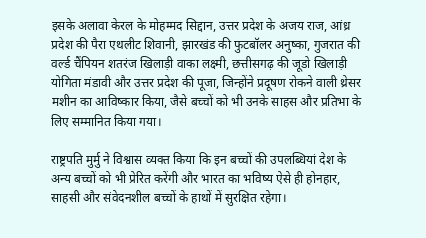इसके अलावा केरल के मोहम्मद सिद्दान, उत्तर प्रदेश के अजय राज, आंध्र प्रदेश की पैरा एथलीट शिवानी, झारखंड की फुटबॉलर अनुष्का, गुजरात की वर्ल्ड चैंपियन शतरंज खिलाड़ी वाका लक्ष्मी, छत्तीसगढ़ की जूडो खिलाड़ी योगिता मंडावी और उत्तर प्रदेश की पूजा, जिन्होंने प्रदूषण रोकने वाली थ्रेसर मशीन का आविष्कार किया, जैसे बच्चों को भी उनके साहस और प्रतिभा के लिए सम्मानित किया गया।

राष्ट्रपति मुर्मु ने विश्वास व्यक्त किया कि इन बच्चों की उपलब्धियां देश के अन्य बच्चों को भी प्रेरित करेंगी और भारत का भविष्य ऐसे ही होनहार, साहसी और संवेदनशील बच्चों के हाथों में सुरक्षित रहेगा।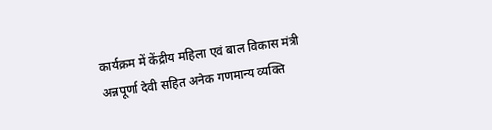कार्यक्रम में केंद्रीय महिला एवं बाल विकास मंत्री अन्नपूर्णा देवी सहित अनेक गणमान्य व्यक्ति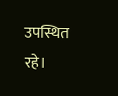उपस्थित रहे।